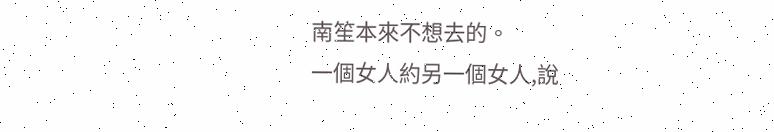南笙本來不想去的。
一個女人約另一個女人,說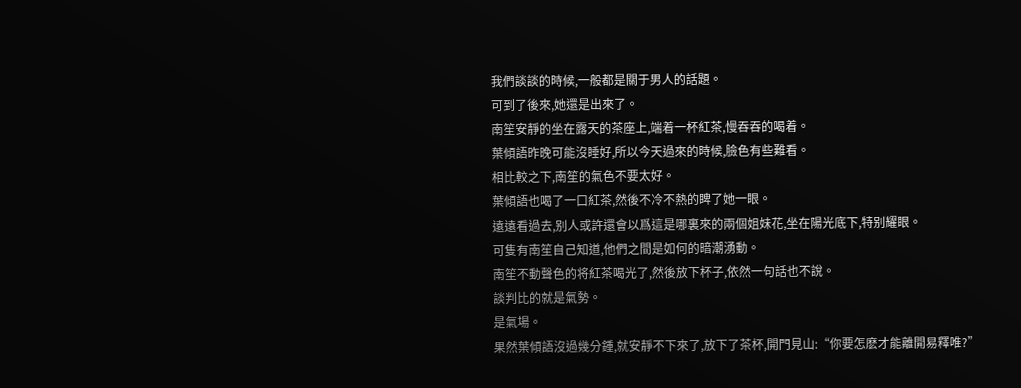我們談談的時候,一般都是關于男人的話題。
可到了後來,她還是出來了。
南笙安靜的坐在露天的茶座上,端着一杯紅茶,慢吞吞的喝着。
葉傾語昨晚可能沒睡好,所以今天過來的時候,臉色有些難看。
相比較之下,南笙的氣色不要太好。
葉傾語也喝了一口紅茶,然後不冷不熱的睥了她一眼。
遠遠看過去,别人或許還會以爲這是哪裏來的兩個姐妹花,坐在陽光底下,特别耀眼。
可隻有南笙自己知道,他們之間是如何的暗潮湧動。
南笙不動聲色的将紅茶喝光了,然後放下杯子,依然一句話也不說。
談判比的就是氣勢。
是氣場。
果然葉傾語沒過幾分鍾,就安靜不下來了,放下了茶杯,開門見山:“你要怎麽才能離開易釋唯?”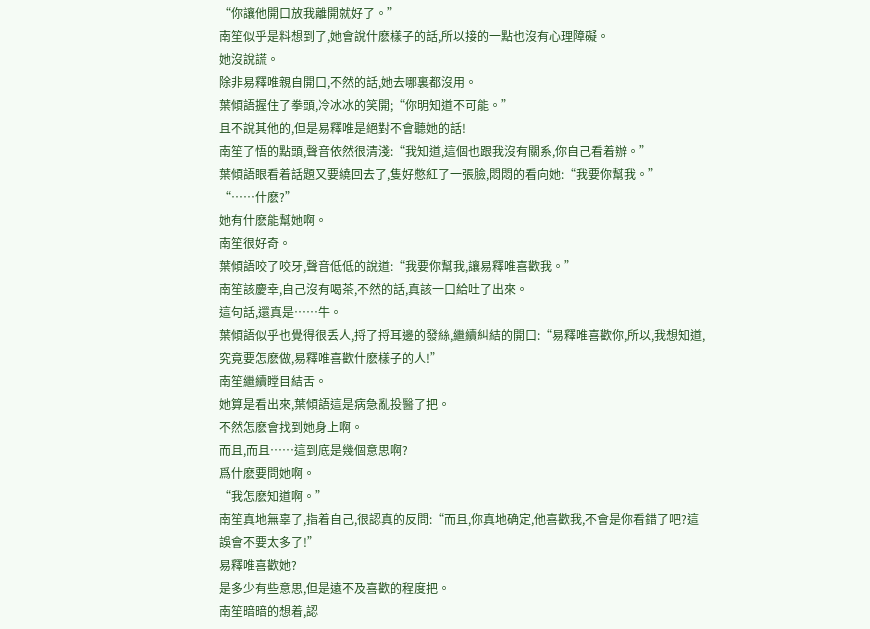“你讓他開口放我離開就好了。”
南笙似乎是料想到了,她會說什麽樣子的話,所以接的一點也沒有心理障礙。
她沒說謊。
除非易釋唯親自開口,不然的話,她去哪裏都沒用。
葉傾語握住了拳頭,冷冰冰的笑開;“你明知道不可能。”
且不說其他的,但是易釋唯是絕對不會聽她的話!
南笙了悟的點頭,聲音依然很清淺:“我知道,這個也跟我沒有關系,你自己看着辦。”
葉傾語眼看着話題又要繞回去了,隻好憋紅了一張臉,悶悶的看向她:“我要你幫我。”
“……什麽?”
她有什麽能幫她啊。
南笙很好奇。
葉傾語咬了咬牙,聲音低低的說道:“我要你幫我,讓易釋唯喜歡我。”
南笙該慶幸,自己沒有喝茶,不然的話,真該一口給吐了出來。
這句話,還真是……牛。
葉傾語似乎也覺得很丢人,捋了捋耳邊的發絲,繼續糾結的開口:“易釋唯喜歡你,所以,我想知道,究竟要怎麽做,易釋唯喜歡什麽樣子的人!”
南笙繼續瞠目結舌。
她算是看出來,葉傾語這是病急亂投醫了把。
不然怎麽會找到她身上啊。
而且,而且……這到底是幾個意思啊?
爲什麽要問她啊。
“我怎麽知道啊。”
南笙真地無辜了,指着自己,很認真的反問:“而且,你真地确定,他喜歡我,不會是你看錯了吧?這誤會不要太多了!”
易釋唯喜歡她?
是多少有些意思,但是遠不及喜歡的程度把。
南笙暗暗的想着,認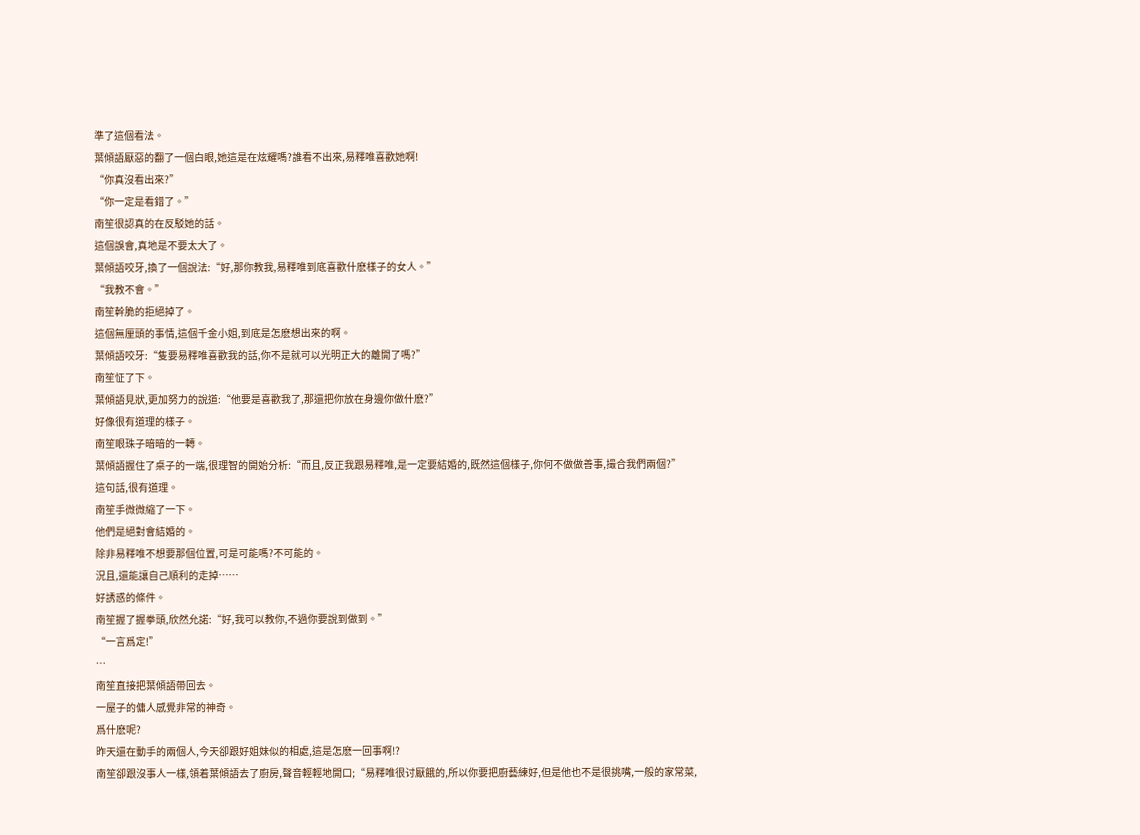準了這個看法。
葉傾語厭惡的翻了一個白眼,她這是在炫耀嗎?誰看不出來,易釋唯喜歡她啊!
“你真沒看出來?”
“你一定是看錯了。”
南笙很認真的在反駁她的話。
這個誤會,真地是不要太大了。
葉傾語咬牙,換了一個說法:“好,那你教我,易釋唯到底喜歡什麽樣子的女人。”
“我教不會。”
南笙幹脆的拒絕掉了。
這個無厘頭的事情,這個千金小姐,到底是怎麽想出來的啊。
葉傾語咬牙:“隻要易釋唯喜歡我的話,你不是就可以光明正大的離開了嗎?”
南笙怔了下。
葉傾語見狀,更加努力的說道:“他要是喜歡我了,那還把你放在身邊你做什麽?”
好像很有道理的樣子。
南笙眼珠子暗暗的一轉。
葉傾語握住了桌子的一端,很理智的開始分析:“而且,反正我跟易釋唯,是一定要結婚的,既然這個樣子,你何不做做善事,撮合我們兩個?”
這句話,很有道理。
南笙手微微縮了一下。
他們是絕對會結婚的。
除非易釋唯不想要那個位置,可是可能嗎?不可能的。
況且,還能讓自己順利的走掉……
好誘惑的條件。
南笙握了握拳頭,欣然允諾:“好,我可以教你,不過你要說到做到。”
“一言爲定!”
…
南笙直接把葉傾語帶回去。
一屋子的傭人感覺非常的神奇。
爲什麽呢?
昨天還在動手的兩個人,今天卻跟好姐妹似的相處,這是怎麽一回事啊!?
南笙卻跟沒事人一樣,領着葉傾語去了廚房,聲音輕輕地開口;“易釋唯很讨厭餓的,所以你要把廚藝練好,但是他也不是很挑嘴,一般的家常菜,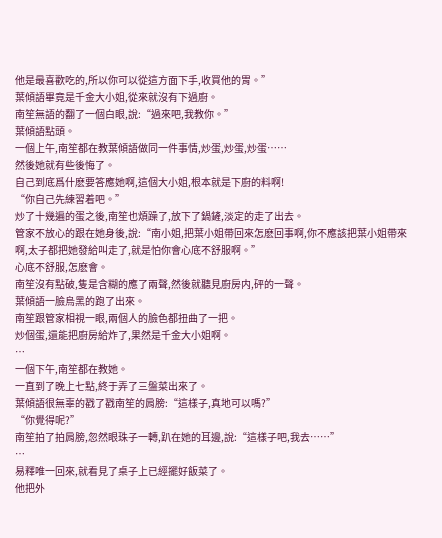他是最喜歡吃的,所以你可以從這方面下手,收買他的胃。”
葉傾語畢竟是千金大小姐,從來就沒有下過廚。
南笙無語的翻了一個白眼,說:“過來吧,我教你。”
葉傾語點頭。
一個上午,南笙都在教葉傾語做同一件事情,炒蛋,炒蛋,炒蛋……
然後她就有些後悔了。
自己到底爲什麽要答應她啊,這個大小姐,根本就是下廚的料啊!
“你自己先練習着吧。”
炒了十幾遍的蛋之後,南笙也煩躁了,放下了鍋鏟,淡定的走了出去。
管家不放心的跟在她身後,說:“南小姐,把葉小姐帶回來怎麽回事啊,你不應該把葉小姐帶來啊,太子都把她發給叫走了,就是怕你會心底不舒服啊。”
心底不舒服,怎麽會。
南笙沒有點破,隻是含糊的應了兩聲,然後就聽見廚房内,砰的一聲。
葉傾語一臉烏黑的跑了出來。
南笙跟管家相視一眼,兩個人的臉色都扭曲了一把。
炒個蛋,還能把廚房給炸了,果然是千金大小姐啊。
…
一個下午,南笙都在教她。
一直到了晚上七點,終于弄了三盤菜出來了。
葉傾語很無辜的戳了戳南笙的肩膀:“這樣子,真地可以嗎?”
“你覺得呢?”
南笙拍了拍肩膀,忽然眼珠子一轉,趴在她的耳邊,說:“這樣子吧,我去……”
…
易釋唯一回來,就看見了桌子上已經擺好飯菜了。
他把外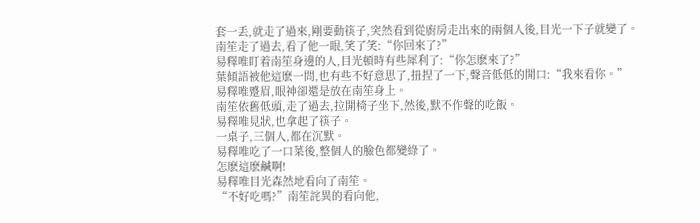套一丢,就走了過來,剛要動筷子,突然看到從廚房走出來的兩個人後,目光一下子就變了。
南笙走了過去,看了他一眼,笑了笑:“你回來了?”
易釋唯盯着南笙身邊的人,目光頓時有些犀利了:“你怎麽來了?”
葉傾語被他這麽一問,也有些不好意思了,扭捏了一下,聲音低低的開口:“我來看你。”
易釋唯蹙眉,眼神卻還是放在南笙身上。
南笙依舊低頭,走了過去,拉開椅子坐下,然後,默不作聲的吃飯。
易釋唯見狀,也拿起了筷子。
一桌子,三個人,都在沉默。
易釋唯吃了一口菜後,整個人的臉色都變綠了。
怎麽這麽鹹啊!
易釋唯目光森然地看向了南笙。
“不好吃嗎?”南笙詫異的看向他,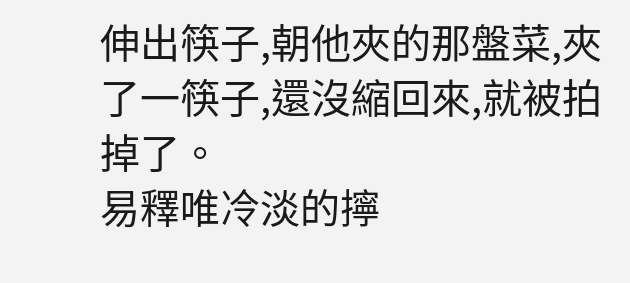伸出筷子,朝他夾的那盤菜,夾了一筷子,還沒縮回來,就被拍掉了。
易釋唯冷淡的擰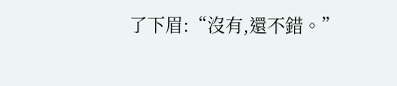了下眉:“沒有,還不錯。”